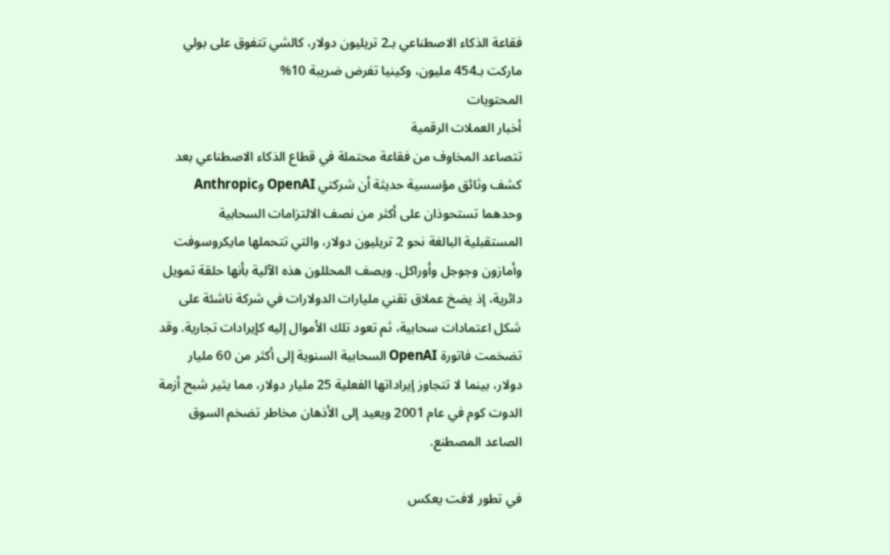فقاعة الذكاء الاصطناعي بـ2 تريليون دولار، كالشي تتفوق على بولي ماركت بـ454 مليون، وكينيا تفرض ضريبة 10%
المحتويات
أخبار العملات الرقمية
تتصاعد المخاوف من فقاعة محتملة في قطاع الذكاء الاصطناعي بعد كشف وثائق مؤسسية حديثة أن شركتي OpenAI وAnthropic وحدهما تستحوذان على أكثر من نصف الالتزامات السحابية المستقبلية البالغة نحو 2 تريليون دولار، والتي تتحملها مايكروسوفت وأمازون وجوجل وأوراكل. ويصف المحللون هذه الآلية بأنها حلقة تمويل دائرية، إذ يضخ عملاق تقني مليارات الدولارات في شركة ناشئة على شكل اعتمادات سحابية، ثم تعود تلك الأموال إليه كإيرادات تجارية. وقد تضخمت فاتورة OpenAI السحابية السنوية إلى أكثر من 60 مليار دولار، بينما لا تتجاوز إيراداتها الفعلية 25 مليار دولار، مما يثير شبح أزمة الدوت كوم في عام 2001 ويعيد إلى الأذهان مخاطر تضخم السوق الصاعد المصطنع.

في تطور لافت يعكس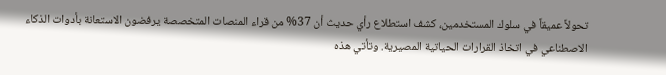تحولاً عميقاً في سلوك المستخدمين، كشف استطلاع رأي حديث أن 37% من قراء المنصات المتخصصة يرفضون الاستعانة بأدوات الذكاء الاصطناعي في اتخاذ القرارات الحياتية المصيرية. وتأتي هذه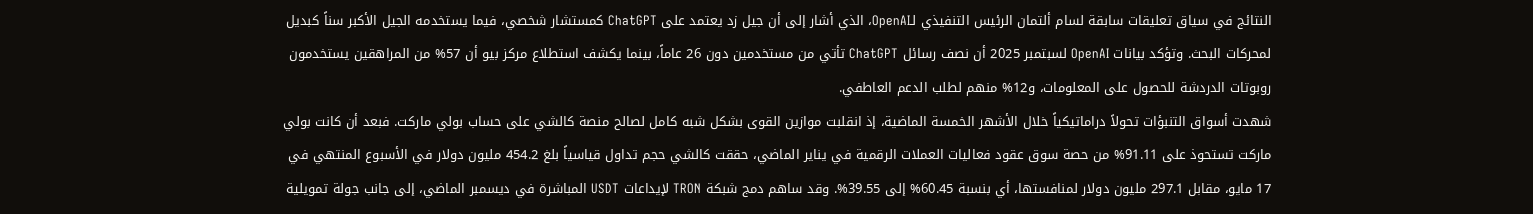النتائج في سياق تعليقات سابقة لسام ألتمان الرئيس التنفيذي لـOpenAI، الذي أشار إلى أن جيل زد يعتمد على ChatGPT كمستشار شخصي، فيما يستخدمه الجيل الأكبر سناً كبديل لمحركات البحث. وتؤكد بيانات OpenAI لسبتمبر 2025 أن نصف رسائل ChatGPT تأتي من مستخدمين دون 26 عاماً، بينما يكشف استطلاع مركز بيو أن 57% من المراهقين يستخدمون روبوتات الدردشة للحصول على المعلومات، و12% منهم لطلب الدعم العاطفي.
شهدت أسواق التنبؤات تحولاً دراماتيكياً خلال الأشهر الخمسة الماضية، إذ انقلبت موازين القوى بشكل شبه كامل لصالح منصة كالشي على حساب بولي ماركت. فبعد أن كانت بولي ماركت تستحوذ على 91.11% من حصة سوق عقود فعاليات العملات الرقمية في يناير الماضي، حققت كالشي حجم تداول قياسياً بلغ 454.2 مليون دولار في الأسبوع المنتهي في 17 مايو، مقابل 297.1 مليون دولار لمنافستها، أي بنسبة 60.45% إلى 39.55%. وقد ساهم دمج شبكة TRON لإيداعات USDT المباشرة في ديسمبر الماضي، إلى جانب جولة تمويلية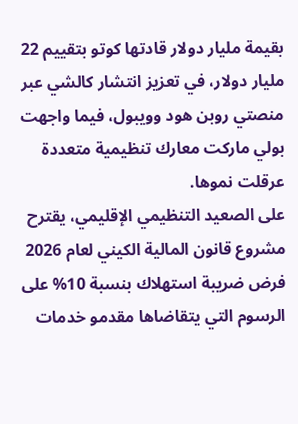بقيمة مليار دولار قادتها كوتو بتقييم 22 مليار دولار، في تعزيز انتشار كالشي عبر منصتي روبن هود وويبول، فيما واجهت بولي ماركت معارك تنظيمية متعددة عرقلت نموها.
على الصعيد التنظيمي الإقليمي، يقترح مشروع قانون المالية الكيني لعام 2026 فرض ضريبة استهلاك بنسبة 10% على الرسوم التي يتقاضاها مقدمو خدمات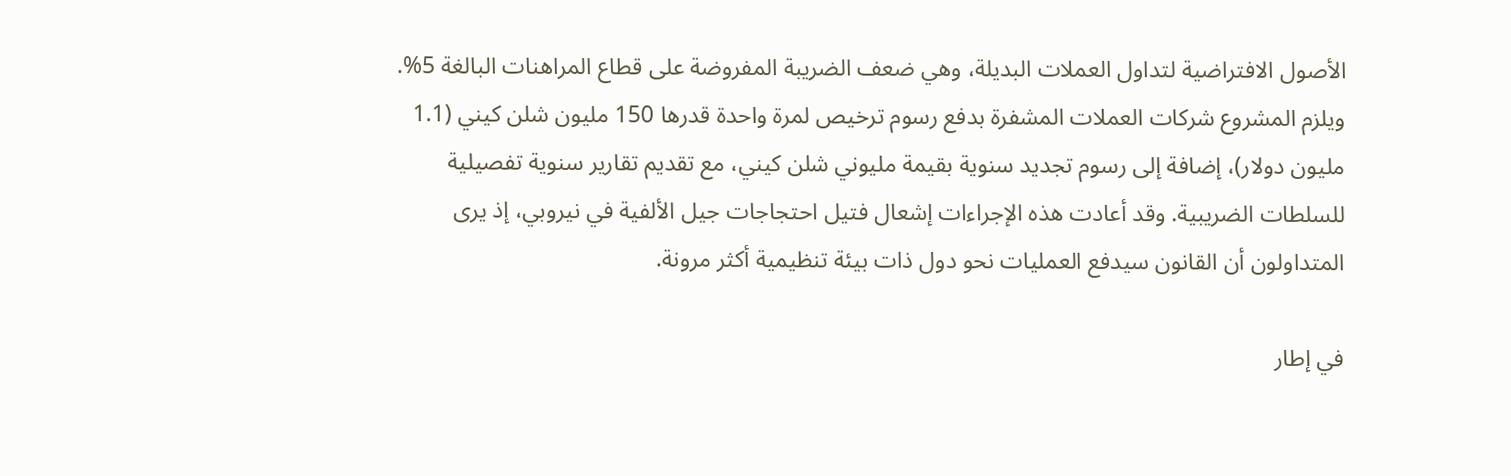الأصول الافتراضية لتداول العملات البديلة، وهي ضعف الضريبة المفروضة على قطاع المراهنات البالغة 5%. ويلزم المشروع شركات العملات المشفرة بدفع رسوم ترخيص لمرة واحدة قدرها 150 مليون شلن كيني (1.1 مليون دولار)، إضافة إلى رسوم تجديد سنوية بقيمة مليوني شلن كيني، مع تقديم تقارير سنوية تفصيلية للسلطات الضريبية. وقد أعادت هذه الإجراءات إشعال فتيل احتجاجات جيل الألفية في نيروبي، إذ يرى المتداولون أن القانون سيدفع العمليات نحو دول ذات بيئة تنظيمية أكثر مرونة.

في إطار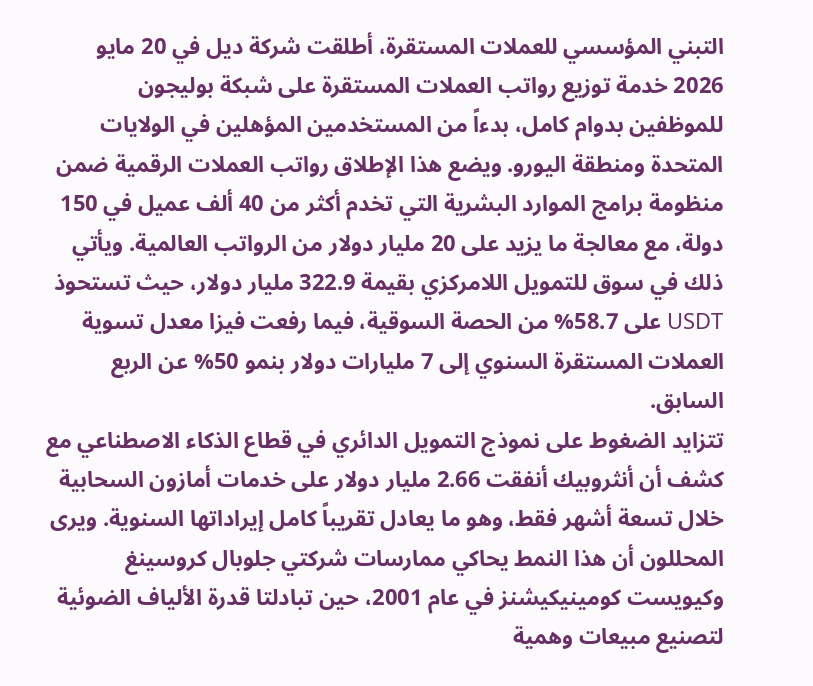التبني المؤسسي للعملات المستقرة، أطلقت شركة ديل في 20 مايو 2026 خدمة توزيع رواتب العملات المستقرة على شبكة بوليجون للموظفين بدوام كامل، بدءاً من المستخدمين المؤهلين في الولايات المتحدة ومنطقة اليورو. ويضع هذا الإطلاق رواتب العملات الرقمية ضمن منظومة برامج الموارد البشرية التي تخدم أكثر من 40 ألف عميل في 150 دولة، مع معالجة ما يزيد على 20 مليار دولار من الرواتب العالمية. ويأتي ذلك في سوق للتمويل اللامركزي بقيمة 322.9 مليار دولار، حيث تستحوذ USDT على 58.7% من الحصة السوقية، فيما رفعت فيزا معدل تسوية العملات المستقرة السنوي إلى 7 مليارات دولار بنمو 50% عن الربع السابق.
تتزايد الضغوط على نموذج التمويل الدائري في قطاع الذكاء الاصطناعي مع كشف أن أنثروبيك أنفقت 2.66 مليار دولار على خدمات أمازون السحابية خلال تسعة أشهر فقط، وهو ما يعادل تقريباً كامل إيراداتها السنوية. ويرى المحللون أن هذا النمط يحاكي ممارسات شركتي جلوبال كروسينغ وكيويست كومينيكيشنز في عام 2001، حين تبادلتا قدرة الألياف الضوئية لتصنيع مبيعات وهمية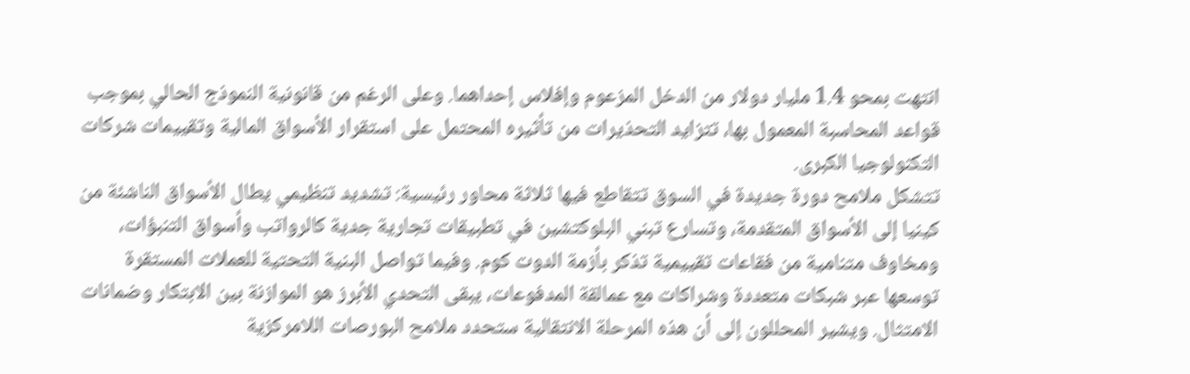انتهت بمحو 1.4 مليار دولار من الدخل المزعوم وإفلاس إحداهما. وعلى الرغم من قانونية النموذج الحالي بموجب قواعد المحاسبة المعمول بها، تتزايد التحذيرات من تأثيره المحتمل على استقرار الأسواق المالية وتقييمات شركات التكنولوجيا الكبرى.
تتشكل ملامح دورة جديدة في السوق تتقاطع فيها ثلاثة محاور رئيسية: تشديد تنظيمي يطال الأسواق الناشئة من كينيا إلى الأسواق المتقدمة، وتسارع تبني البلوكتشين في تطبيقات تجارية جدية كالرواتب وأسواق التنبؤات، ومخاوف متنامية من فقاعات تقييمية تذكر بأزمة الدوت كوم. وفيما تواصل البنية التحتية للعملات المستقرة توسعها عبر شبكات متعددة وشراكات مع عمالقة المدفوعات، يبقى التحدي الأبرز هو الموازنة بين الابتكار وضمانات الامتثال. ويشير المحللون إلى أن هذه المرحلة الانتقالية ستحدد ملامح البورصات اللامركزية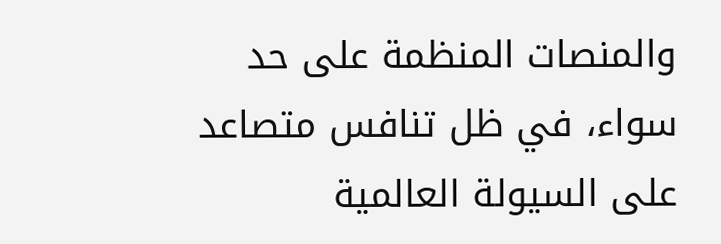والمنصات المنظمة على حد سواء، في ظل تنافس متصاعد على السيولة العالمية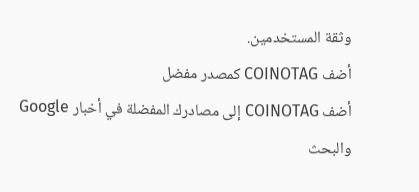وثقة المستخدمين.
أضف COINOTAG كمصدر مفضل
أضف COINOTAG إلى مصادرك المفضلة في أخبار Google والبحث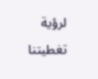لرؤية تغطيتنا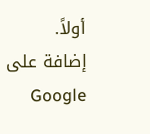أولاً.
إضافة على Google